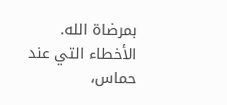بمرضاة الله.
الأخطاء التي عند حماس،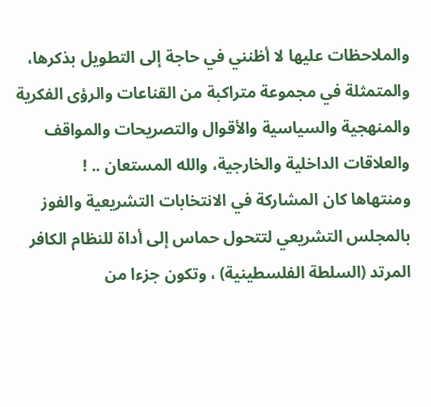والملاحظات عليها لا أظنني في حاجة إلى التطويل بذكرها، والمتمثلة في مجموعة متراكبة من القناعات والرؤى الفكرية والمنهجية والسياسية والأقوال والتصريحات والمواقف والعلاقات الداخلية والخارجية، والله المستعان .. !
ومنتهاها كان المشاركة في الانتخابات التشريعية والفوز بالمجلس التشريعي لتتحول حماس إلى أداة للنظام الكافر المرتد (السلطة الفلسطينية) ، وتكون جزءا من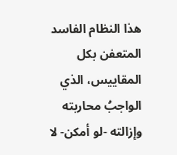هذا النظام الفاسد المتعفن بكل المقاييس، الذي الواجبُ محاربته وإزالته -لو أمكن- لا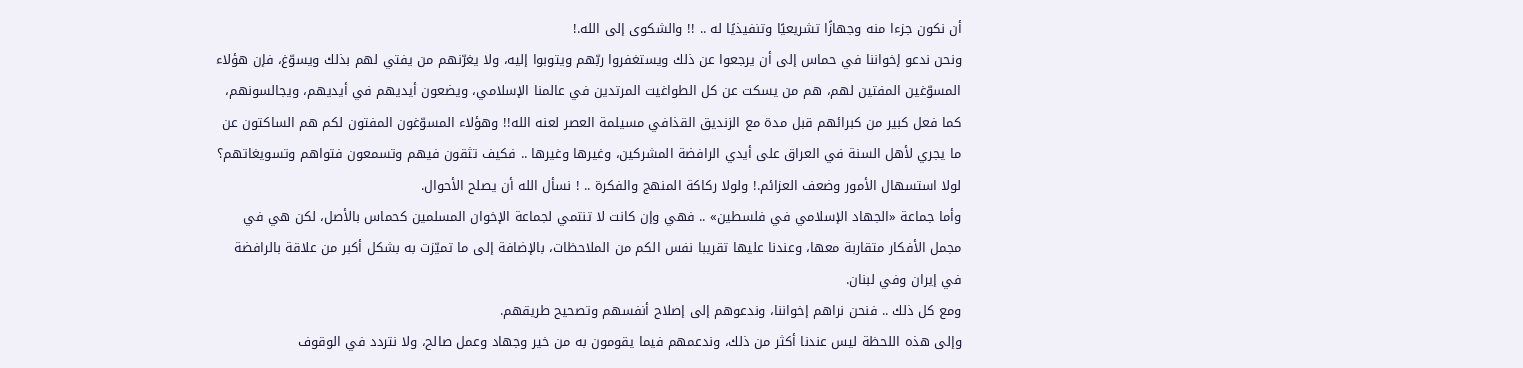أن نكون جزءا منه وجهازًا تشريعيًا وتنفيذيًا له .. !! والشكوى إلى الله.!
ونحن ندعو إخواننا في حماس إلى أن يرجعوا عن ذلك ويستغفروا ربّهم ويتوبوا إليه، ولا يغرّنهم من يفتي لهم بذلك ويسوّغ، فإن هؤلاء المسوّغين المفتين لهم، هم من يسكت عن كل الطواغيت المرتدين في عالمنا الإسلامي، ويضعون أيديهم في أيديهم، ويجالسونهم، كما فعل كبير من كبرائهم قبل مدة مع الزنديق القذافي مسيلمة العصر لعنه الله!! وهؤلاء المسوّغون المفتون لكم هم الساكتون عن ما يجري لأهل السنة في العراق على أيدي الرافضة المشركين، وغيرها وغيرها .. فكيف تثقون فيهم وتسمعون فتواهم وتسويغاتهم؟ لولا استسهال الأمور وضعف العزائم.! ولولا ركاكة المنهج والفكرة .. ! نسأل الله أن يصلح الأحوال.
وأما جماعة «الجهاد الإسلامي في فلسطين» .. فهي وإن كانت لا تنتمي لجماعة الإخوان المسلمين كحماس بالأصل، لكن هي في مجمل الأفكار متقاربة معها، وعندنا عليها تقريبا نفس الكم من الملاحظات، بالإضافة إلى ما تميّزت به بشكل أكبر من علاقة بالرافضة في إيران وفي لبنان.
ومع كل ذلك .. فنحن نراهم إخواننا، وندعوهم إلى إصلاح أنفسهم وتصحيح طريقهم.
وإلى هذه اللحظة ليس عندنا أكثر من ذلك، وندعمهم فيما يقومون به من خير وجهاد وعمل صالح، ولا نتردد في الوقوف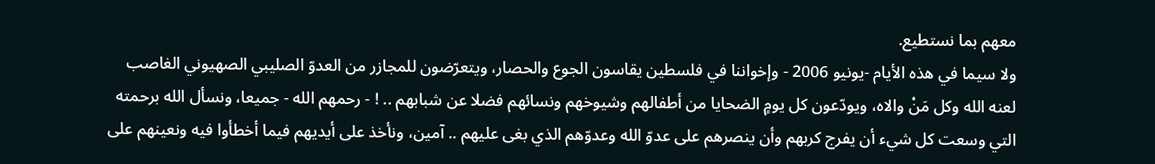معهم بما نستطيع.
ولا سيما في هذه الأيام -يونيو 2006 - وإخواننا في فلسطين يقاسون الجوع والحصار، ويتعرّضون للمجازر من العدوّ الصليبي الصهيوني الغاصب لعنه الله وكل مَنْ والاه، ويودّعون كل يومٍ الضحايا من أطفالهم وشيوخهم ونسائهم فضلا عن شبابهم .. ! - رحمهم الله - جميعا، ونسأل الله برحمته التي وسعت كل شيء أن يفرج كربهم وأن ينصرهم على عدوّ الله وعدوّهم الذي بغى عليهم .. آمين، ونأخذ على أيديهم فيما أخطأوا فيه ونعينهم على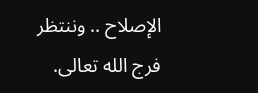الإصلاح .. وننتظر فرج الله تعالى.